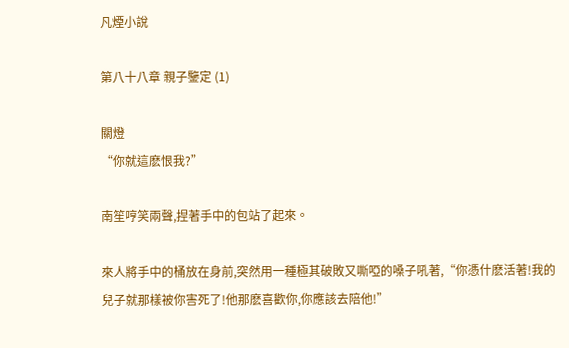凡煙小說

第八十八章 親子鑒定 (1)

關燈
“你就這麽恨我?”

南笙哼笑兩聲,捏著手中的包站了起來。

來人將手中的桶放在身前,突然用一種極其破敗又嘶啞的嗓子吼著,“你憑什麽活著!我的兒子就那樣被你害死了!他那麽喜歡你,你應該去陪他!”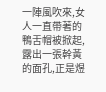一陣風吹來,女人一直帶著的鴨舌帽被掀起,露出一張幹黃的面孔,正是煜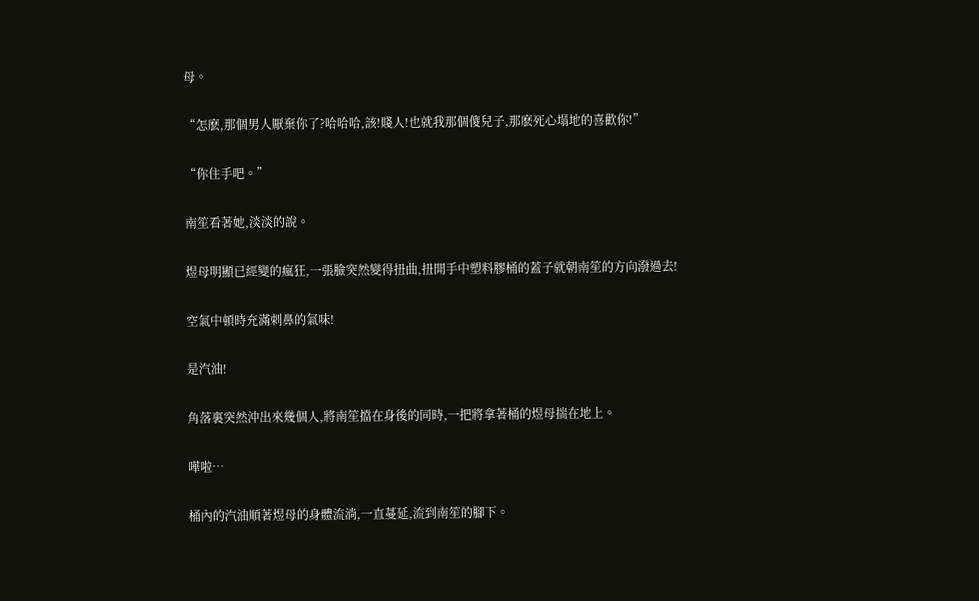母。

“怎麽,那個男人厭棄你了?哈哈哈,該!賤人!也就我那個傻兒子,那麽死心塌地的喜歡你!”

“你住手吧。”

南笙看著她,淡淡的說。

煜母明顯已經變的瘋狂,一張臉突然變得扭曲,扭開手中塑料膠桶的蓋子就朝南笙的方向潑過去!

空氣中頓時充滿刺鼻的氣味!

是汽油!

角落裏突然沖出來幾個人,將南笙擋在身後的同時,一把將拿著桶的煜母揣在地上。

嘩啦…

桶內的汽油順著煜母的身體流淌,一直蔓延,流到南笙的腳下。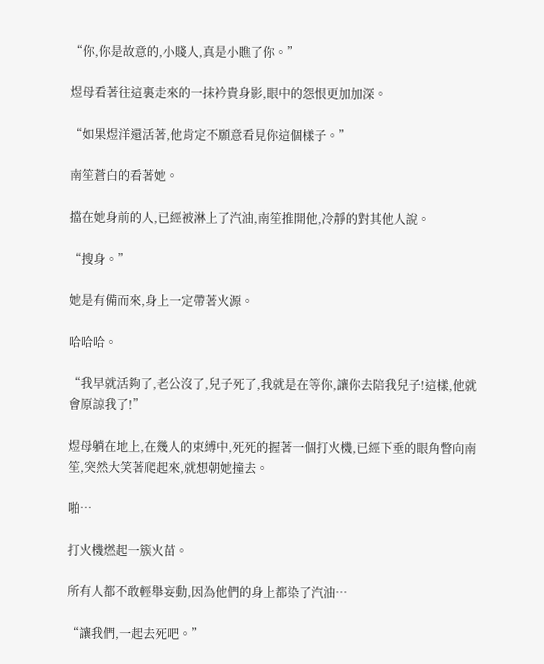“你,你是故意的,小賤人,真是小瞧了你。”

煜母看著往這裏走來的一抹衿貴身影,眼中的怨恨更加加深。

“如果煜洋還活著,他肯定不願意看見你這個樣子。”

南笙蒼白的看著她。

擋在她身前的人,已經被淋上了汽油,南笙推開他,冷靜的對其他人說。

“搜身。”

她是有備而來,身上一定帶著火源。

哈哈哈。

“我早就活夠了,老公沒了,兒子死了,我就是在等你,讓你去陪我兒子!這樣,他就會原諒我了!”

煜母躺在地上,在幾人的束縛中,死死的握著一個打火機,已經下垂的眼角瞥向南笙,突然大笑著爬起來,就想朝她撞去。

啪…

打火機燃起一簇火苗。

所有人都不敢輕舉妄動,因為他們的身上都染了汽油…

“讓我們,一起去死吧。”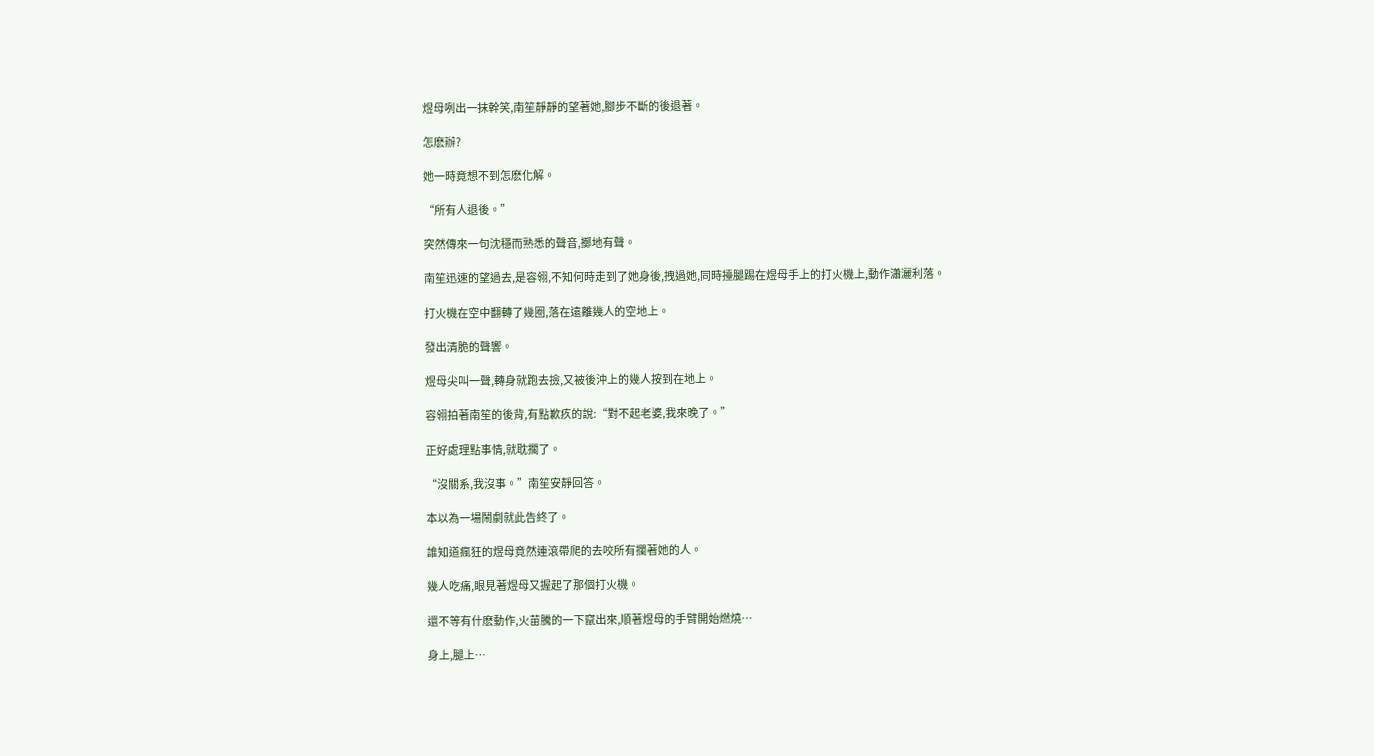煜母咧出一抹幹笑,南笙靜靜的望著她,腳步不斷的後退著。

怎麽辦?

她一時竟想不到怎麽化解。

“所有人退後。”

突然傳來一句沈穩而熟悉的聲音,擲地有聲。

南笙迅速的望過去,是容翎,不知何時走到了她身後,拽過她,同時擡腿踢在煜母手上的打火機上,動作瀟灑利落。

打火機在空中翻轉了幾圈,落在遠離幾人的空地上。

發出清脆的聲響。

煜母尖叫一聲,轉身就跑去撿,又被後沖上的幾人按到在地上。

容翎拍著南笙的後背,有點歉疚的說:“對不起老婆,我來晚了。”

正好處理點事情,就耽擱了。

“沒關系,我沒事。”南笙安靜回答。

本以為一場鬧劇就此告終了。

誰知道瘋狂的煜母竟然連滾帶爬的去咬所有攔著她的人。

幾人吃痛,眼見著煜母又握起了那個打火機。

還不等有什麽動作,火苗騰的一下竄出來,順著煜母的手臂開始燃燒…

身上,腿上…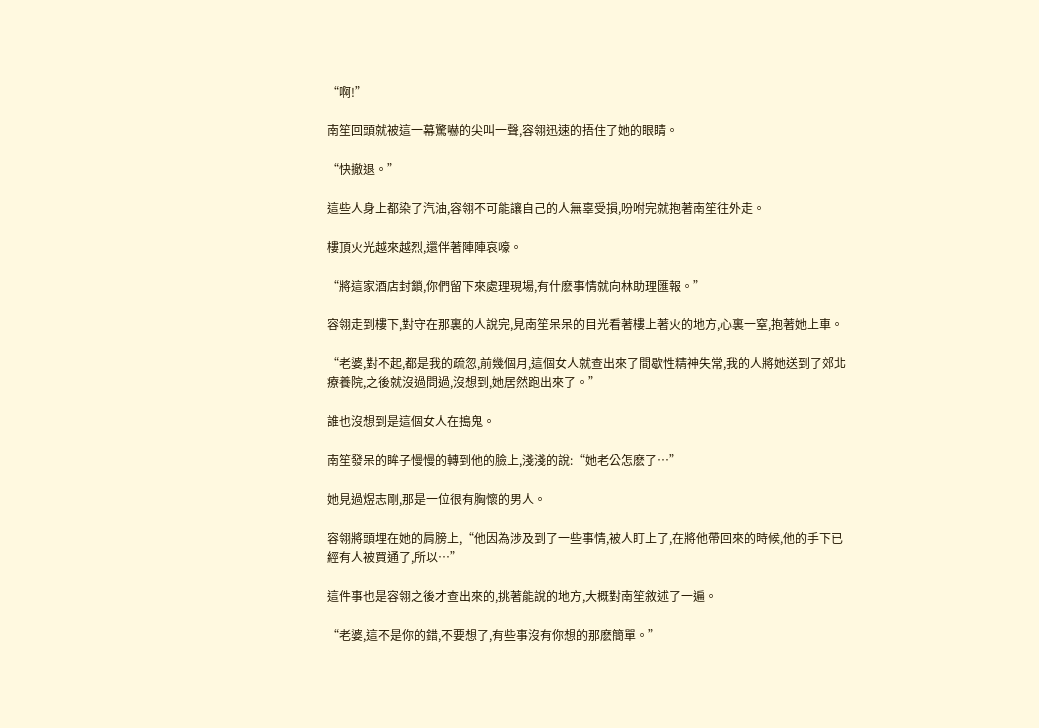“啊!”

南笙回頭就被這一幕驚嚇的尖叫一聲,容翎迅速的捂住了她的眼睛。

“快撤退。”

這些人身上都染了汽油,容翎不可能讓自己的人無辜受損,吩咐完就抱著南笙往外走。

樓頂火光越來越烈,還伴著陣陣哀嚎。

“將這家酒店封鎖,你們留下來處理現場,有什麽事情就向林助理匯報。”

容翎走到樓下,對守在那裏的人說完,見南笙呆呆的目光看著樓上著火的地方,心裏一窒,抱著她上車。

“老婆,對不起,都是我的疏忽,前幾個月,這個女人就查出來了間歇性精神失常,我的人將她送到了郊北療養院,之後就沒過問過,沒想到,她居然跑出來了。”

誰也沒想到是這個女人在搗鬼。

南笙發呆的眸子慢慢的轉到他的臉上,淺淺的說:“她老公怎麽了…”

她見過煜志剛,那是一位很有胸懷的男人。

容翎將頭埋在她的肩膀上,“他因為涉及到了一些事情,被人盯上了,在將他帶回來的時候,他的手下已經有人被買通了,所以…”

這件事也是容翎之後才查出來的,挑著能說的地方,大概對南笙敘述了一遍。

“老婆,這不是你的錯,不要想了,有些事沒有你想的那麽簡單。”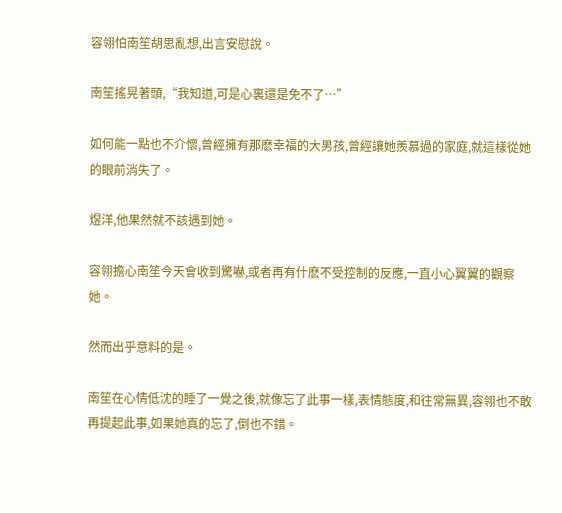容翎怕南笙胡思亂想,出言安慰說。

南笙搖晃著頭,“我知道,可是心裏還是免不了…”

如何能一點也不介懷,曾經擁有那麽幸福的大男孩,曾經讓她羨慕過的家庭,就這樣從她的眼前消失了。

煜洋,他果然就不該遇到她。

容翎擔心南笙今天會收到驚嚇,或者再有什麽不受控制的反應,一直小心翼翼的觀察她。

然而出乎意料的是。

南笙在心情低沈的睡了一覺之後,就像忘了此事一樣,表情態度,和往常無異,容翎也不敢再提起此事,如果她真的忘了,倒也不錯。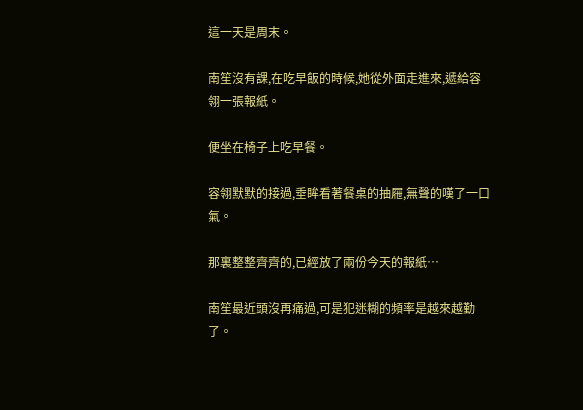這一天是周末。

南笙沒有課,在吃早飯的時候,她從外面走進來,遞給容翎一張報紙。

便坐在椅子上吃早餐。

容翎默默的接過,垂眸看著餐桌的抽屜,無聲的嘆了一口氣。

那裏整整齊齊的,已經放了兩份今天的報紙…

南笙最近頭沒再痛過,可是犯迷糊的頻率是越來越勤了。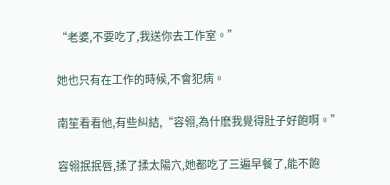“老婆,不要吃了,我送你去工作室。”

她也只有在工作的時候,不會犯病。

南笙看看他,有些糾結,“容翎,為什麽我覺得肚子好飽啊。”

容翎抿抿唇,揉了揉太陽穴,她都吃了三遍早餐了,能不飽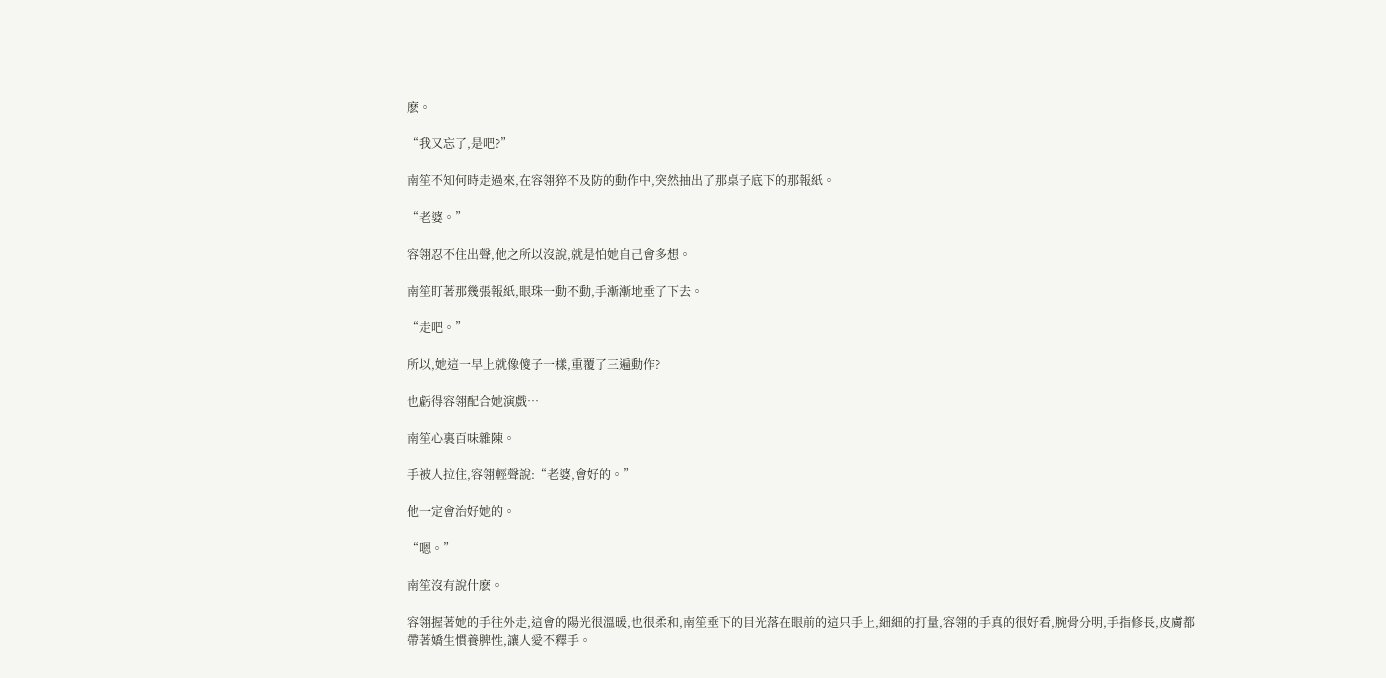麽。

“我又忘了,是吧?”

南笙不知何時走過來,在容翎猝不及防的動作中,突然抽出了那桌子底下的那報紙。

“老婆。”

容翎忍不住出聲,他之所以沒說,就是怕她自己會多想。

南笙盯著那幾張報紙,眼珠一動不動,手漸漸地垂了下去。

“走吧。”

所以,她這一早上就像傻子一樣,重覆了三遍動作?

也虧得容翎配合她演戲…

南笙心裏百味雜陳。

手被人拉住,容翎輕聲說:“老婆,會好的。”

他一定會治好她的。

“嗯。”

南笙沒有說什麽。

容翎握著她的手往外走,這會的陽光很溫暖,也很柔和,南笙垂下的目光落在眼前的這只手上,細細的打量,容翎的手真的很好看,腕骨分明,手指修長,皮膚都帶著嬌生慣養脾性,讓人愛不釋手。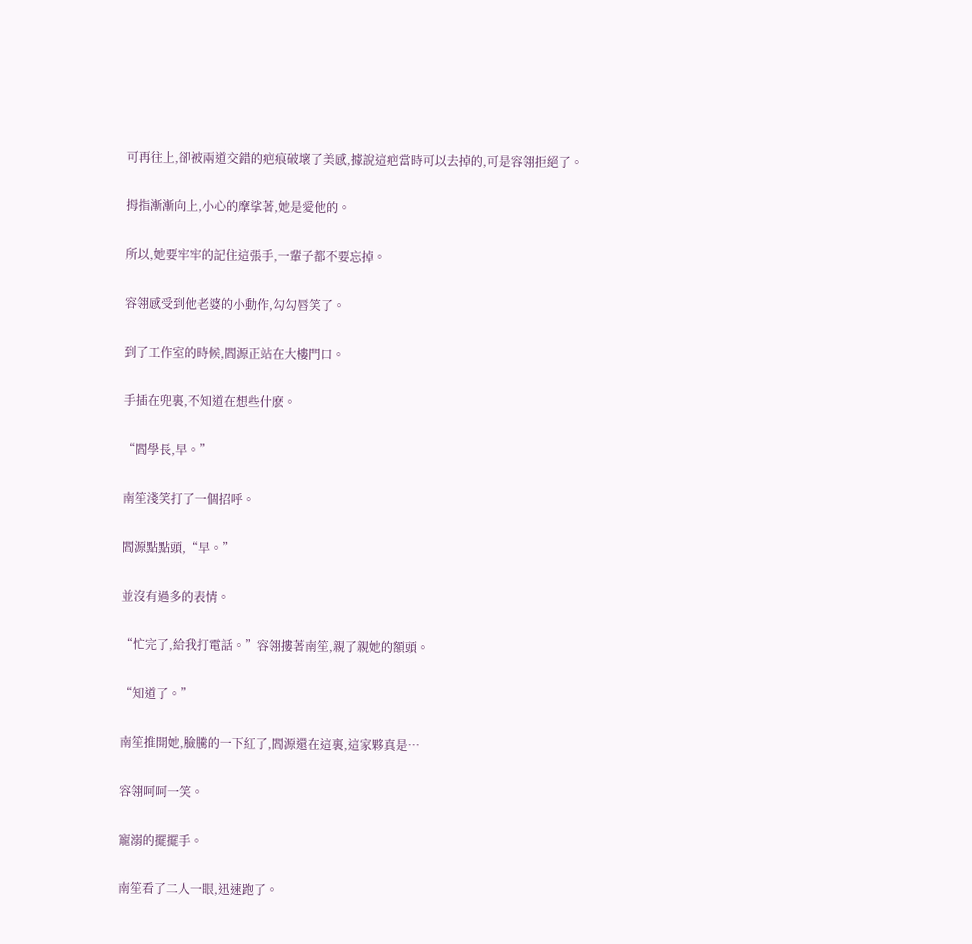可再往上,卻被兩道交錯的疤痕破壞了美感,據說這疤當時可以去掉的,可是容翎拒絕了。

拇指漸漸向上,小心的摩挲著,她是愛他的。

所以,她要牢牢的記住這張手,一輩子都不要忘掉。

容翎感受到他老婆的小動作,勾勾唇笑了。

到了工作室的時候,閻源正站在大樓門口。

手插在兜裏,不知道在想些什麽。

“閻學長,早。”

南笙淺笑打了一個招呼。

閻源點點頭,“早。”

並沒有過多的表情。

“忙完了,給我打電話。”容翎摟著南笙,親了親她的額頭。

“知道了。”

南笙推開她,臉騰的一下紅了,閻源還在這裏,這家夥真是…

容翎呵呵一笑。

寵溺的擺擺手。

南笙看了二人一眼,迅速跑了。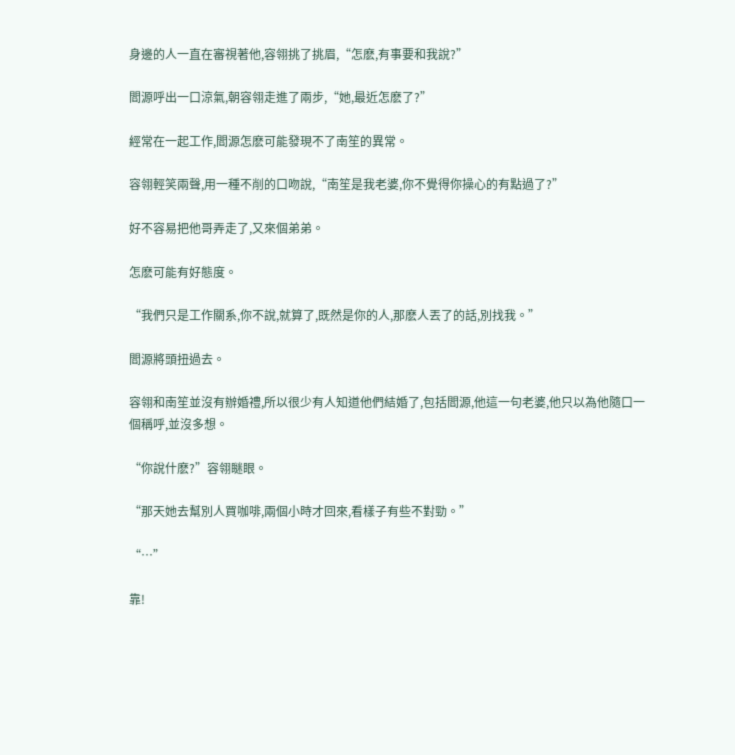身邊的人一直在審視著他,容翎挑了挑眉,“怎麽,有事要和我說?”

閻源呼出一口涼氣,朝容翎走進了兩步,“她,最近怎麽了?”

經常在一起工作,閻源怎麽可能發現不了南笙的異常。

容翎輕笑兩聲,用一種不削的口吻說,“南笙是我老婆,你不覺得你操心的有點過了?”

好不容易把他哥弄走了,又來個弟弟。

怎麽可能有好態度。

“我們只是工作關系,你不說,就算了,既然是你的人,那麽人丟了的話,別找我。”

閻源將頭扭過去。

容翎和南笙並沒有辦婚禮,所以很少有人知道他們結婚了,包括閻源,他這一句老婆,他只以為他隨口一個稱呼,並沒多想。

“你說什麽?”容翎瞇眼。

“那天她去幫別人買咖啡,兩個小時才回來,看樣子有些不對勁。”

“…”

靠!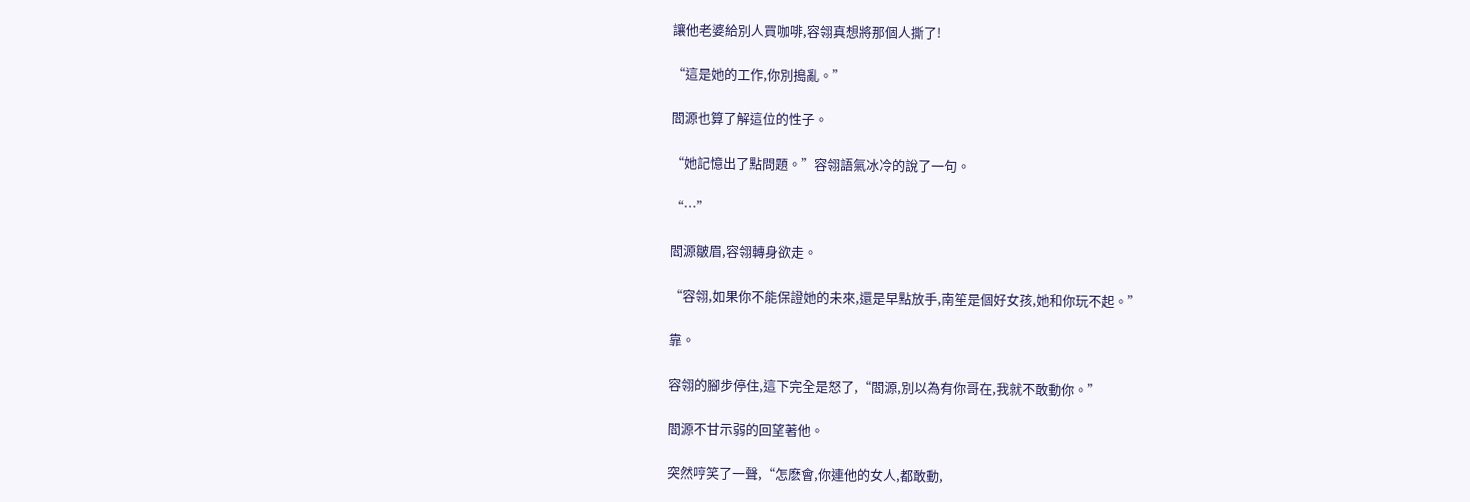讓他老婆給別人買咖啡,容翎真想將那個人撕了!

“這是她的工作,你別搗亂。”

閻源也算了解這位的性子。

“她記憶出了點問題。”容翎語氣冰冷的說了一句。

“…”

閻源皺眉,容翎轉身欲走。

“容翎,如果你不能保證她的未來,還是早點放手,南笙是個好女孩,她和你玩不起。”

靠。

容翎的腳步停住,這下完全是怒了,“閻源,別以為有你哥在,我就不敢動你。”

閻源不甘示弱的回望著他。

突然哼笑了一聲,“怎麽會,你連他的女人,都敢動,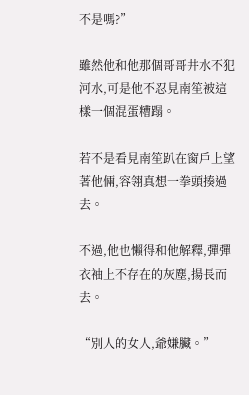不是嗎?”

雖然他和他那個哥哥井水不犯河水,可是他不忍見南笙被這樣一個混蛋糟蹋。

若不是看見南笙趴在窗戶上望著他倆,容翎真想一拳頭揍過去。

不過,他也懶得和他解釋,彈彈衣袖上不存在的灰塵,揚長而去。

“別人的女人,爺嫌臟。”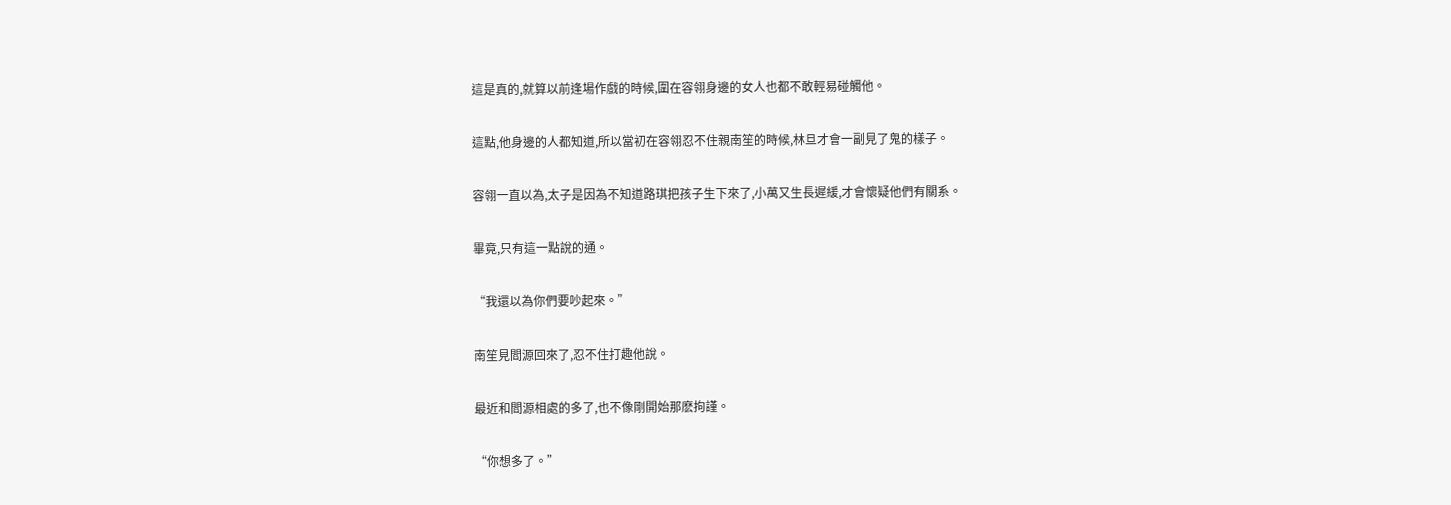這是真的,就算以前逢場作戲的時候,圍在容翎身邊的女人也都不敢輕易碰觸他。

這點,他身邊的人都知道,所以當初在容翎忍不住親南笙的時候,林旦才會一副見了鬼的樣子。

容翎一直以為,太子是因為不知道路琪把孩子生下來了,小萬又生長遲緩,才會懷疑他們有關系。

畢竟,只有這一點說的通。

“我還以為你們要吵起來。”

南笙見閻源回來了,忍不住打趣他說。

最近和閻源相處的多了,也不像剛開始那麽拘謹。

“你想多了。”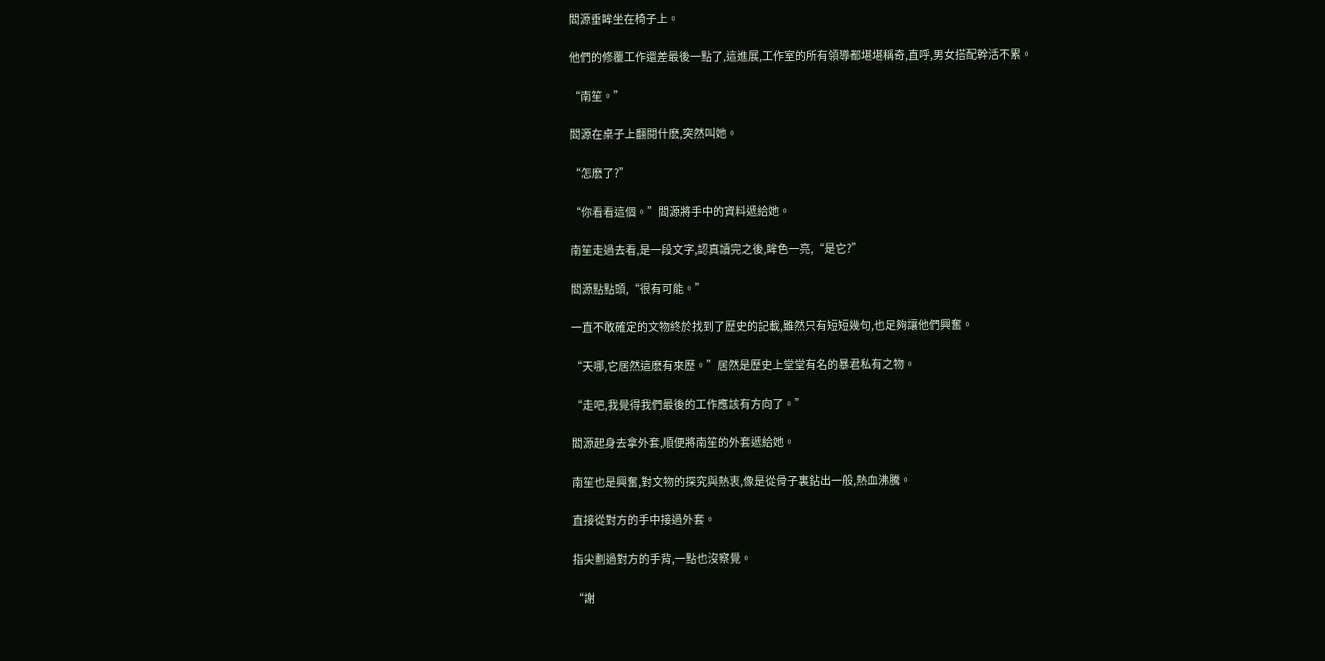閻源垂眸坐在椅子上。

他們的修覆工作還差最後一點了,這進展,工作室的所有領導都堪堪稱奇,直呼,男女搭配幹活不累。

“南笙。”

閻源在桌子上翻閱什麽,突然叫她。

“怎麽了?”

“你看看這個。”閻源將手中的資料遞給她。

南笙走過去看,是一段文字,認真讀完之後,眸色一亮,“是它?”

閻源點點頭,“很有可能。”

一直不敢確定的文物終於找到了歷史的記載,雖然只有短短幾句,也足夠讓他們興奮。

“天哪,它居然這麽有來歷。”居然是歷史上堂堂有名的暴君私有之物。

“走吧,我覺得我們最後的工作應該有方向了。”

閻源起身去拿外套,順便將南笙的外套遞給她。

南笙也是興奮,對文物的探究與熱衷,像是從骨子裏鉆出一般,熱血沸騰。

直接從對方的手中接過外套。

指尖劃過對方的手背,一點也沒察覺。

“謝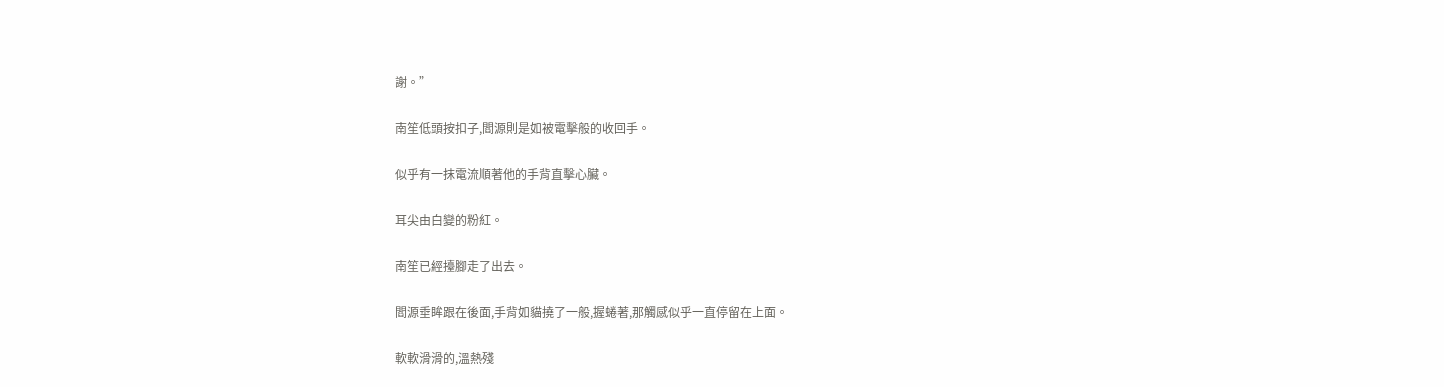謝。”

南笙低頭按扣子,閻源則是如被電擊般的收回手。

似乎有一抹電流順著他的手背直擊心臟。

耳尖由白變的粉紅。

南笙已經擡腳走了出去。

閻源垂眸跟在後面,手背如貓撓了一般,握蜷著,那觸感似乎一直停留在上面。

軟軟滑滑的,溫熱殘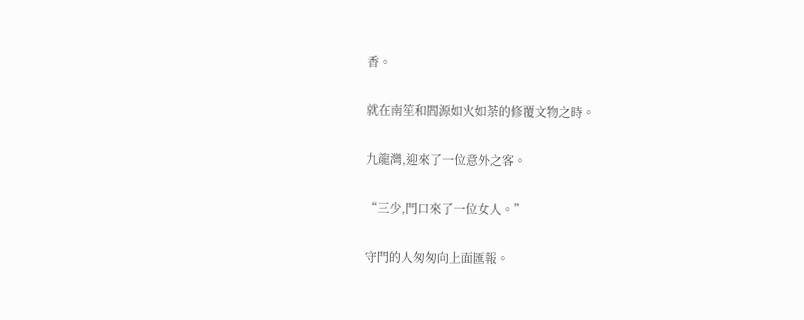香。

就在南笙和閻源如火如荼的修覆文物之時。

九龍灣,迎來了一位意外之客。

“三少,門口來了一位女人。”

守門的人匆匆向上面匯報。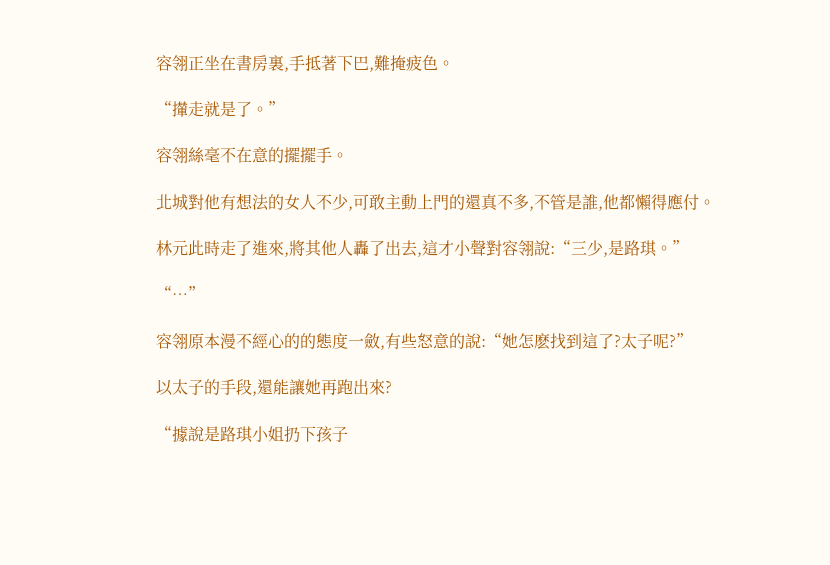容翎正坐在書房裏,手抵著下巴,難掩疲色。

“攆走就是了。”

容翎絲毫不在意的擺擺手。

北城對他有想法的女人不少,可敢主動上門的還真不多,不管是誰,他都懶得應付。

林元此時走了進來,將其他人轟了出去,這才小聲對容翎說:“三少,是路琪。”

“…”

容翎原本漫不經心的的態度一斂,有些怒意的說:“她怎麽找到這了?太子呢?”

以太子的手段,還能讓她再跑出來?

“據說是路琪小姐扔下孩子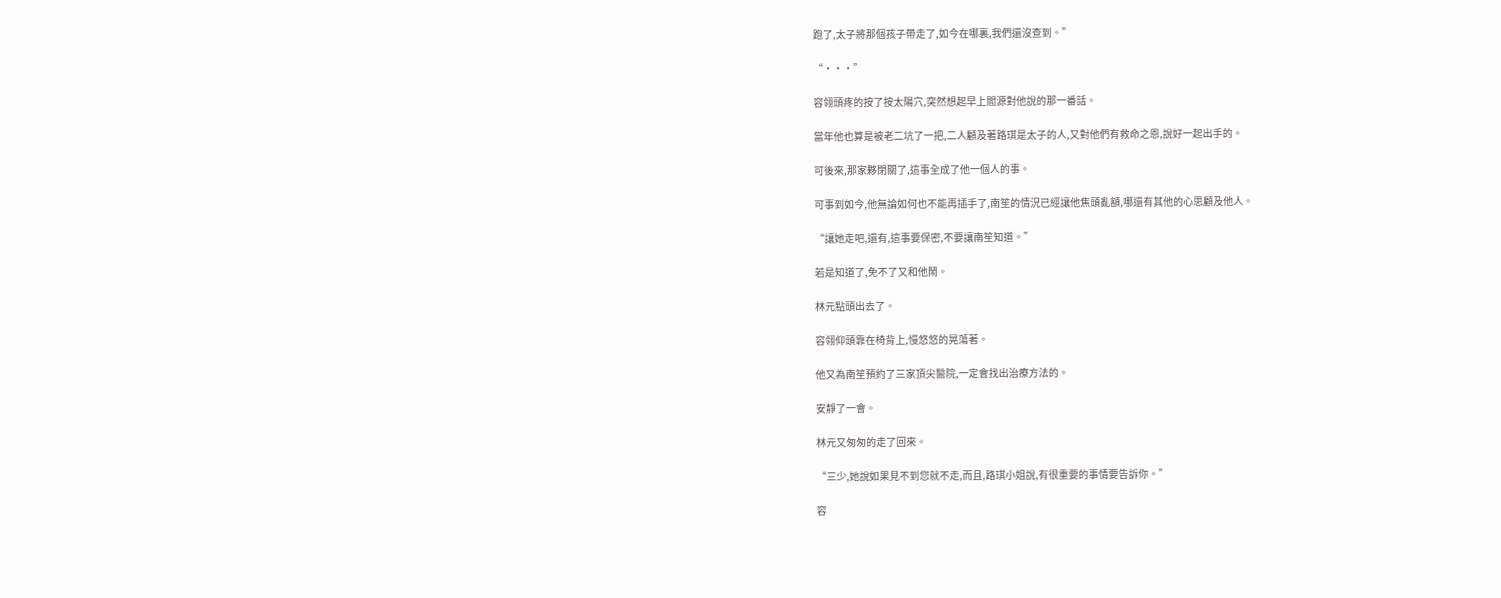跑了,太子將那個孩子帶走了,如今在哪裏,我們還沒查到。”

“···”

容翎頭疼的按了按太陽穴,突然想起早上閻源對他說的那一番話。

當年他也算是被老二坑了一把,二人顧及著路琪是太子的人,又對他們有救命之恩,說好一起出手的。

可後來,那家夥閉關了,這事全成了他一個人的事。

可事到如今,他無論如何也不能再插手了,南笙的情況已經讓他焦頭亂額,哪還有其他的心思顧及他人。

“讓她走吧,還有,這事要保密,不要讓南笙知道。”

若是知道了,免不了又和他鬧。

林元點頭出去了。

容翎仰頭靠在椅背上,慢悠悠的晃蕩著。

他又為南笙預約了三家頂尖醫院,一定會找出治療方法的。

安靜了一會。

林元又匆匆的走了回來。

“三少,她說如果見不到您就不走,而且,路琪小姐說,有很重要的事情要告訴你。”

容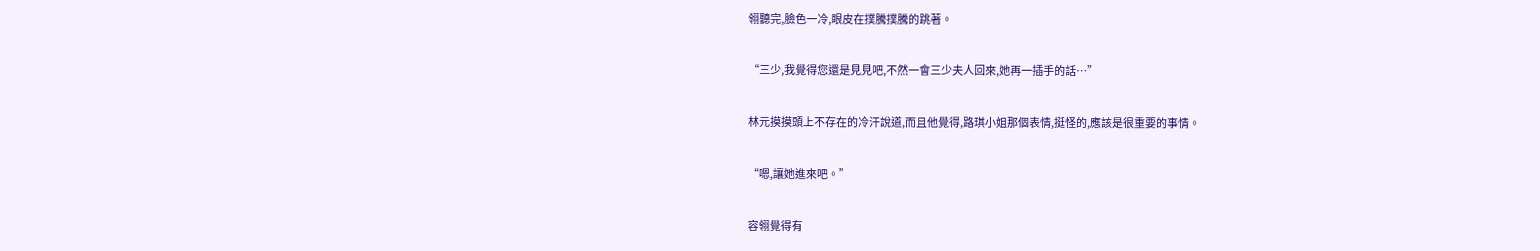翎聽完,臉色一冷,眼皮在撲騰撲騰的跳著。

“三少,我覺得您還是見見吧,不然一會三少夫人回來,她再一插手的話…”

林元摸摸頭上不存在的冷汗說道,而且他覺得,路琪小姐那個表情,挺怪的,應該是很重要的事情。

“嗯,讓她進來吧。”

容翎覺得有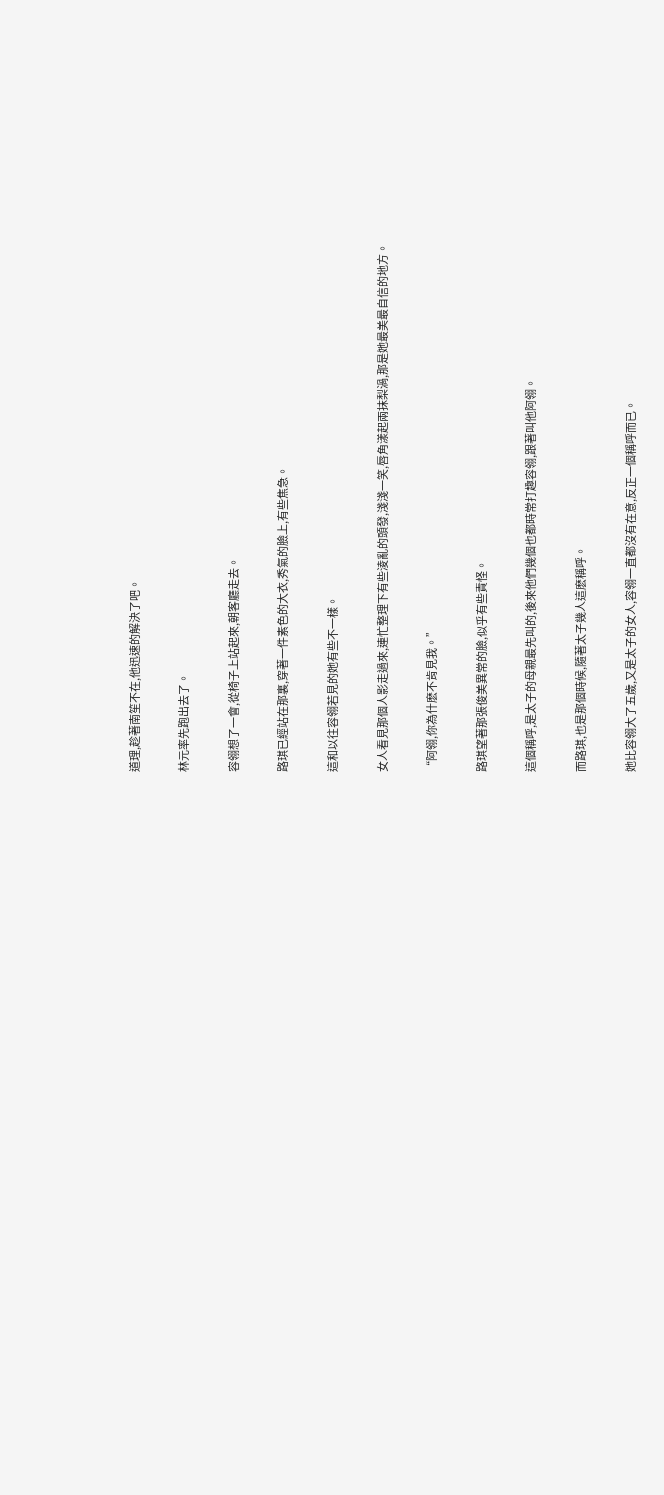道理,趁著南笙不在,他迅速的解決了吧。

林元率先跑出去了。

容翎想了一會,從椅子上站起來,朝客廳走去。

路琪已經站在那裏,穿著一件素色的大衣,秀氣的臉上,有些焦急。

這和以往容翎若見的她有些不一樣。

女人看見那個人影走過來,連忙整理下有些淩亂的頭發,淺淺一笑,唇角漾起兩抹梨渦,那是她最美最自信的地方。

“阿翎,你為什麽不肯見我。”

路琪望著那張俊美異常的臉,似乎有些責怪。

這個稱呼,是太子的母親最先叫的,後來他們幾個也都時常打趣容翎,跟著叫他阿翎。

而路琪,也是那個時候,隨著太子幾人這麽稱呼。

她比容翎大了五歲,又是太子的女人,容翎一直都沒有在意,反正一個稱呼而已。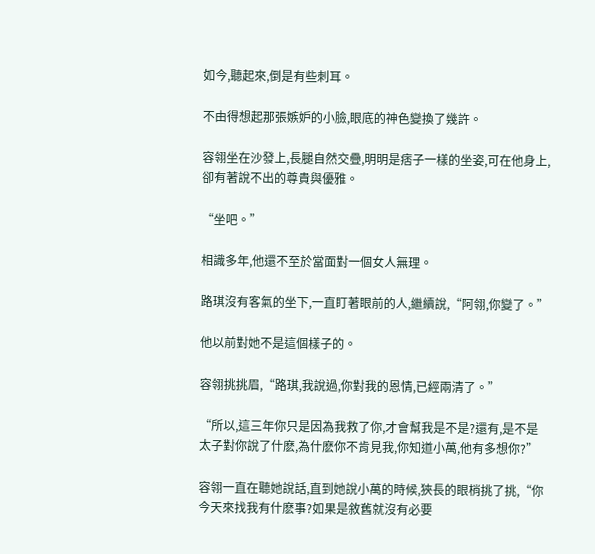如今,聽起來,倒是有些刺耳。

不由得想起那張嫉妒的小臉,眼底的神色變換了幾許。

容翎坐在沙發上,長腿自然交疊,明明是痞子一樣的坐姿,可在他身上,卻有著說不出的尊貴與優雅。

“坐吧。”

相識多年,他還不至於當面對一個女人無理。

路琪沒有客氣的坐下,一直盯著眼前的人,繼續說,“阿翎,你變了。”

他以前對她不是這個樣子的。

容翎挑挑眉,“路琪,我說過,你對我的恩情,已經兩清了。”

“所以,這三年你只是因為我救了你,才會幫我是不是?還有,是不是太子對你說了什麽,為什麽你不肯見我,你知道小萬,他有多想你?”

容翎一直在聽她說話,直到她說小萬的時候,狹長的眼梢挑了挑,“你今天來找我有什麽事?如果是敘舊就沒有必要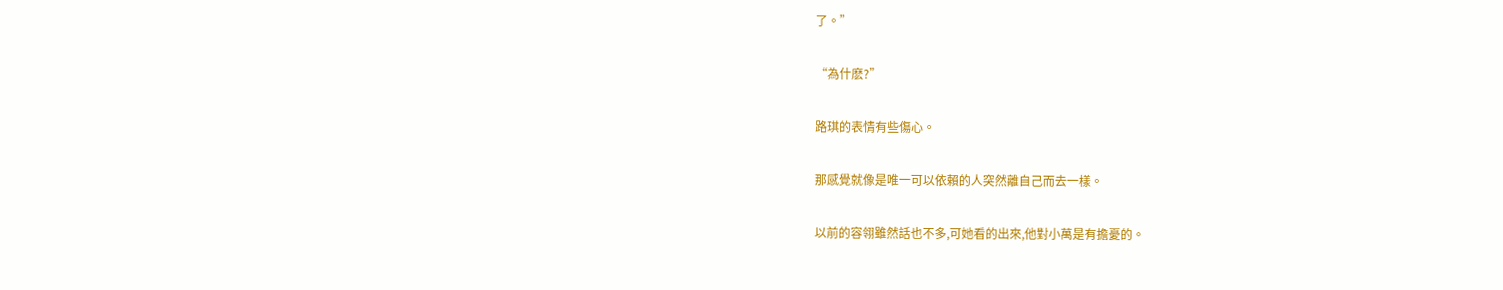了。”

“為什麽?”

路琪的表情有些傷心。

那感覺就像是唯一可以依賴的人突然離自己而去一樣。

以前的容翎雖然話也不多,可她看的出來,他對小萬是有擔憂的。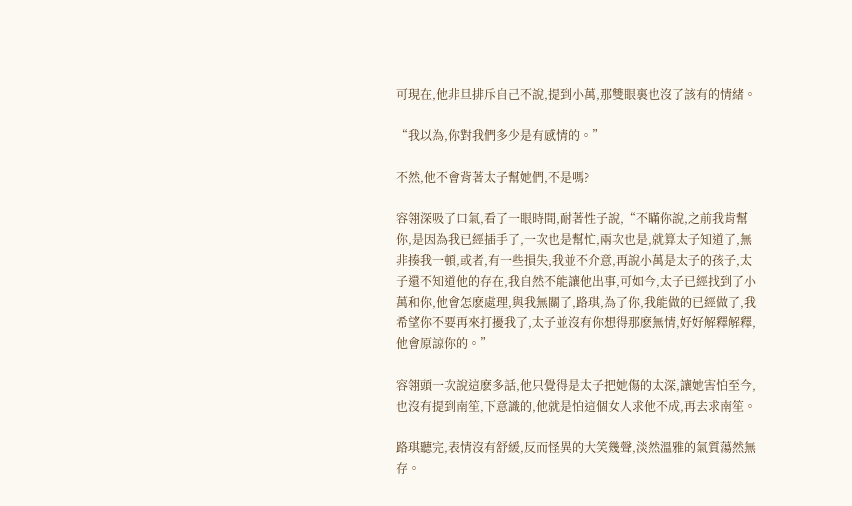可現在,他非旦排斥自己不說,提到小萬,那雙眼裏也沒了該有的情緒。

“我以為,你對我們多少是有感情的。”

不然,他不會背著太子幫她們,不是嗎?

容翎深吸了口氣,看了一眼時間,耐著性子說,“不瞞你說,之前我肯幫你,是因為我已經插手了,一次也是幫忙,兩次也是,就算太子知道了,無非揍我一頓,或者,有一些損失,我並不介意,再說小萬是太子的孩子,太子還不知道他的存在,我自然不能讓他出事,可如今,太子已經找到了小萬和你,他會怎麽處理,與我無關了,路琪,為了你,我能做的已經做了,我希望你不要再來打擾我了,太子並沒有你想得那麽無情,好好解釋解釋,他會原諒你的。”

容翎頭一次說這麽多話,他只覺得是太子把她傷的太深,讓她害怕至今,也沒有提到南笙,下意識的,他就是怕這個女人求他不成,再去求南笙。

路琪聽完,表情沒有舒緩,反而怪異的大笑幾聲,淡然溫雅的氣質蕩然無存。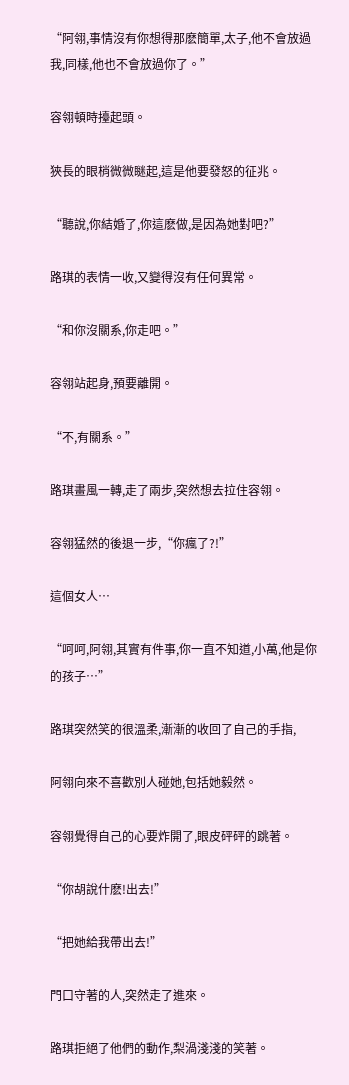“阿翎,事情沒有你想得那麽簡單,太子,他不會放過我,同樣,他也不會放過你了。”

容翎頓時擡起頭。

狹長的眼梢微微瞇起,這是他要發怒的征兆。

“聽說,你結婚了,你這麽做,是因為她對吧?”

路琪的表情一收,又變得沒有任何異常。

“和你沒關系,你走吧。”

容翎站起身,預要離開。

“不,有關系。”

路琪畫風一轉,走了兩步,突然想去拉住容翎。

容翎猛然的後退一步,“你瘋了?!”

這個女人…

“呵呵,阿翎,其實有件事,你一直不知道,小萬,他是你的孩子…”

路琪突然笑的很溫柔,漸漸的收回了自己的手指,

阿翎向來不喜歡別人碰她,包括她毅然。

容翎覺得自己的心要炸開了,眼皮砰砰的跳著。

“你胡說什麽!出去!”

“把她給我帶出去!”

門口守著的人,突然走了進來。

路琪拒絕了他們的動作,梨渦淺淺的笑著。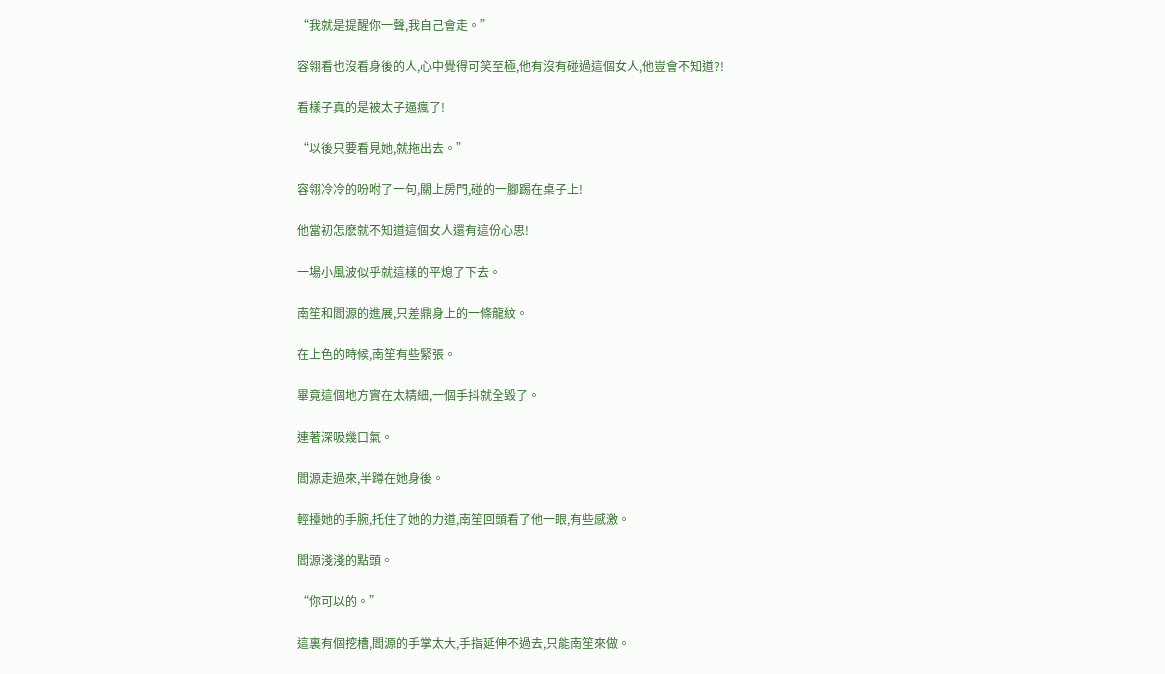“我就是提醒你一聲,我自己會走。”

容翎看也沒看身後的人,心中覺得可笑至極,他有沒有碰過這個女人,他豈會不知道?!

看樣子真的是被太子逼瘋了!

“以後只要看見她,就拖出去。”

容翎冷冷的吩咐了一句,關上房門,碰的一腳踢在桌子上!

他當初怎麽就不知道這個女人還有這份心思!

一場小風波似乎就這樣的平熄了下去。

南笙和閻源的進展,只差鼎身上的一條龍紋。

在上色的時候,南笙有些緊張。

畢竟這個地方實在太精細,一個手抖就全毀了。

連著深吸幾口氣。

閻源走過來,半蹲在她身後。

輕擡她的手腕,托住了她的力道,南笙回頭看了他一眼,有些感激。

閻源淺淺的點頭。

“你可以的。”

這裏有個挖槽,閻源的手掌太大,手指延伸不過去,只能南笙來做。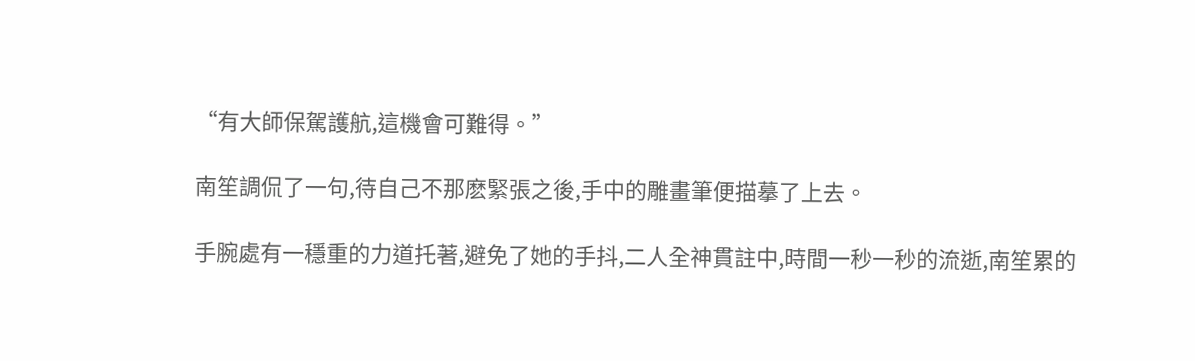“有大師保駕護航,這機會可難得。”

南笙調侃了一句,待自己不那麽緊張之後,手中的雕畫筆便描摹了上去。

手腕處有一穩重的力道托著,避免了她的手抖,二人全神貫註中,時間一秒一秒的流逝,南笙累的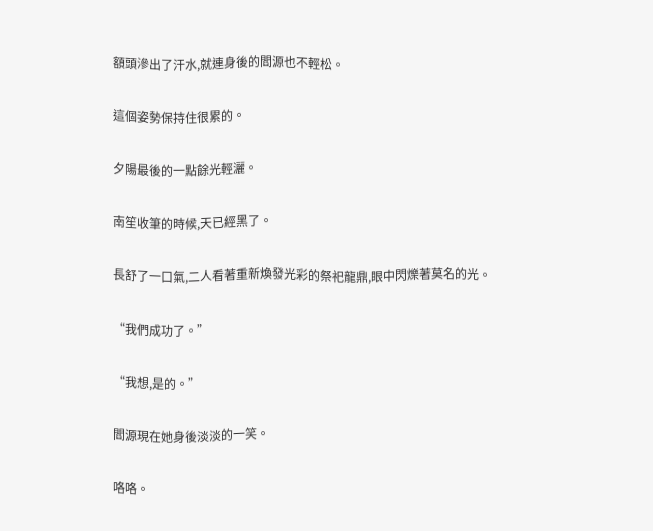額頭滲出了汗水,就連身後的閻源也不輕松。

這個姿勢保持住很累的。

夕陽最後的一點餘光輕灑。

南笙收筆的時候,天已經黑了。

長舒了一口氣,二人看著重新煥發光彩的祭祀龍鼎,眼中閃爍著莫名的光。

“我們成功了。”

“我想,是的。”

閻源現在她身後淡淡的一笑。

咯咯。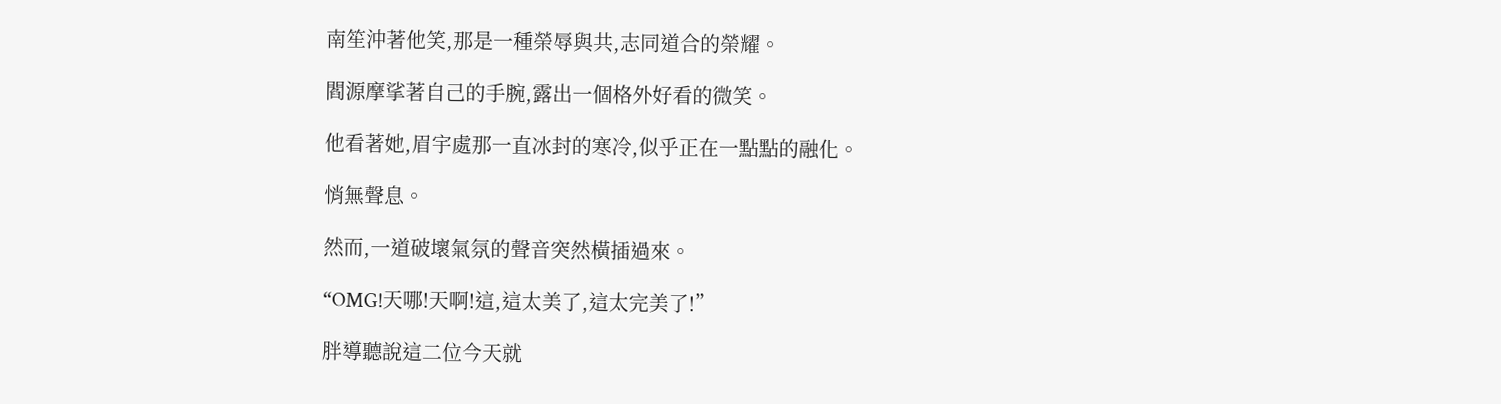南笙沖著他笑,那是一種榮辱與共,志同道合的榮耀。

閻源摩挲著自己的手腕,露出一個格外好看的微笑。

他看著她,眉宇處那一直冰封的寒冷,似乎正在一點點的融化。

悄無聲息。

然而,一道破壞氣氛的聲音突然橫插過來。

“OMG!天哪!天啊!這,這太美了,這太完美了!”

胖導聽說這二位今天就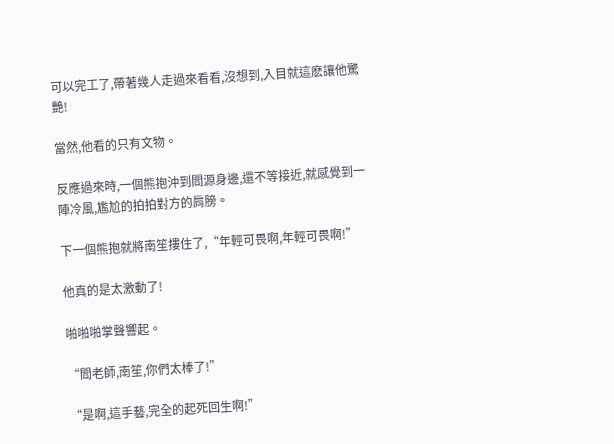可以完工了,帶著幾人走過來看看,沒想到,入目就這麽讓他驚艷!

當然,他看的只有文物。

反應過來時,一個熊抱沖到閻源身邊,還不等接近,就感覺到一陣冷風,尷尬的拍拍對方的肩膀。

下一個熊抱就將南笙摟住了,“年輕可畏啊,年輕可畏啊!”

他真的是太激動了!

啪啪啪掌聲響起。

“閻老師,南笙,你們太棒了!”

“是啊,這手藝,完全的起死回生啊!”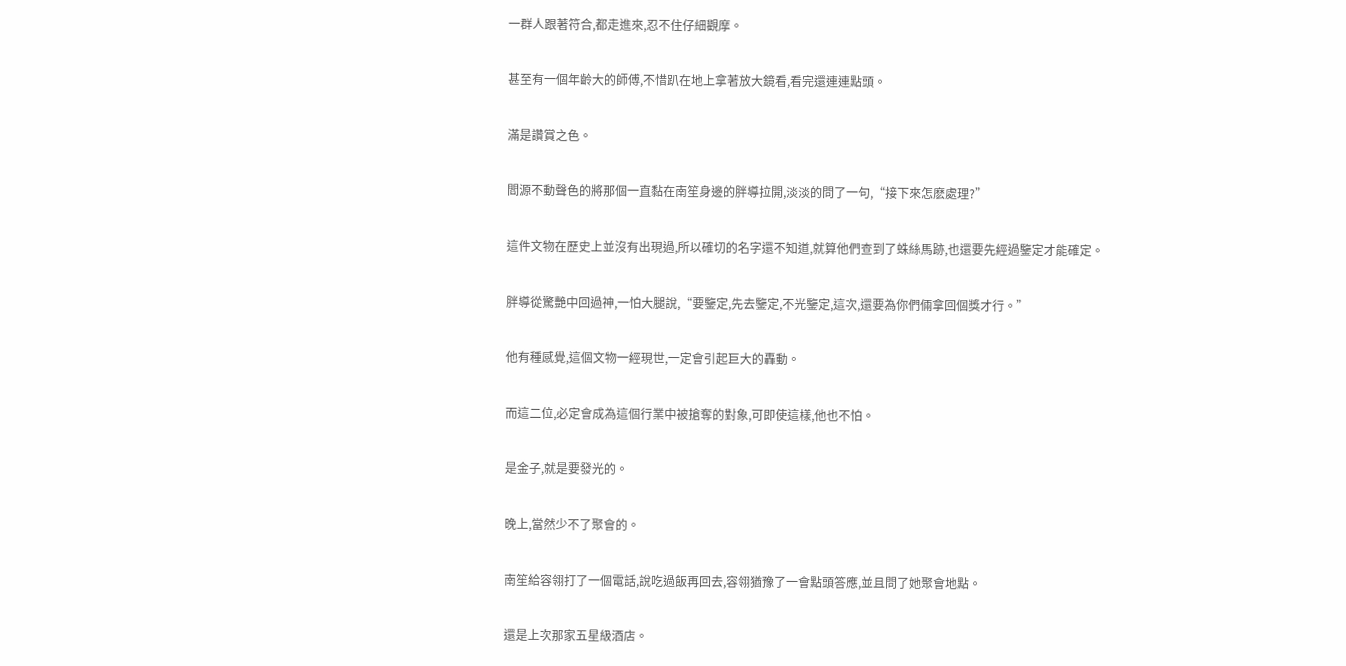一群人跟著符合,都走進來,忍不住仔細觀摩。

甚至有一個年齡大的師傅,不惜趴在地上拿著放大鏡看,看完還連連點頭。

滿是讚賞之色。

閻源不動聲色的將那個一直黏在南笙身邊的胖導拉開,淡淡的問了一句,“接下來怎麽處理?”

這件文物在歷史上並沒有出現過,所以確切的名字還不知道,就算他們查到了蛛絲馬跡,也還要先經過鑒定才能確定。

胖導從驚艷中回過神,一怕大腿說,“要鑒定,先去鑒定,不光鑒定,這次,還要為你們倆拿回個獎才行。”

他有種感覺,這個文物一經現世,一定會引起巨大的轟動。

而這二位,必定會成為這個行業中被搶奪的對象,可即使這樣,他也不怕。

是金子,就是要發光的。

晚上,當然少不了聚會的。

南笙給容翎打了一個電話,說吃過飯再回去,容翎猶豫了一會點頭答應,並且問了她聚會地點。

還是上次那家五星級酒店。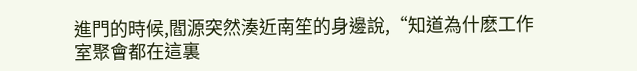進門的時候,閻源突然湊近南笙的身邊說,“知道為什麽工作室聚會都在這裏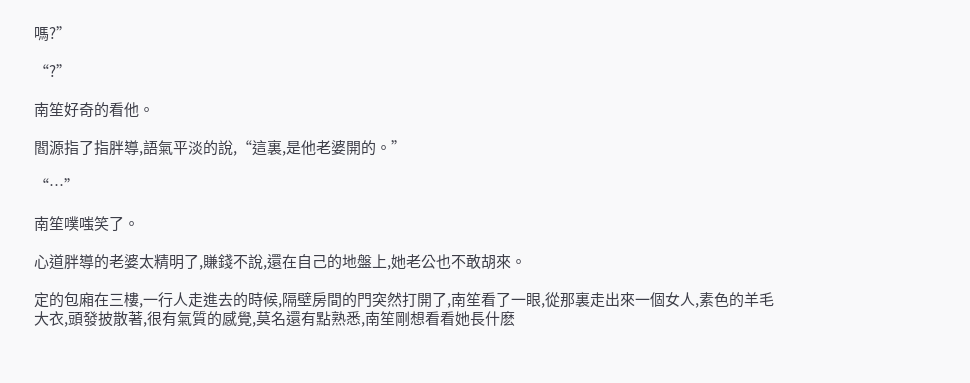嗎?”

“?”

南笙好奇的看他。

閻源指了指胖導,語氣平淡的說,“這裏,是他老婆開的。”

“…”

南笙噗嗤笑了。

心道胖導的老婆太精明了,賺錢不說,還在自己的地盤上,她老公也不敢胡來。

定的包廂在三樓,一行人走進去的時候,隔壁房間的門突然打開了,南笙看了一眼,從那裏走出來一個女人,素色的羊毛大衣,頭發披散著,很有氣質的感覺,莫名還有點熟悉,南笙剛想看看她長什麽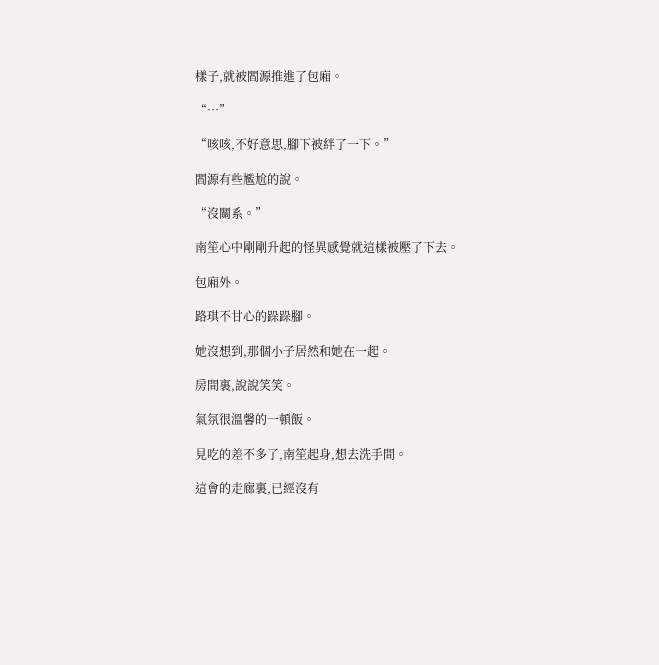樣子,就被閻源推進了包廂。

“…”

“咳咳,不好意思,腳下被絆了一下。”

閻源有些尷尬的說。

“沒關系。”

南笙心中剛剛升起的怪異感覺就這樣被壓了下去。

包廂外。

路琪不甘心的跺跺腳。

她沒想到,那個小子居然和她在一起。

房間裏,說說笑笑。

氣氛很溫馨的一頓飯。

見吃的差不多了,南笙起身,想去洗手間。

這會的走廊裏,已經沒有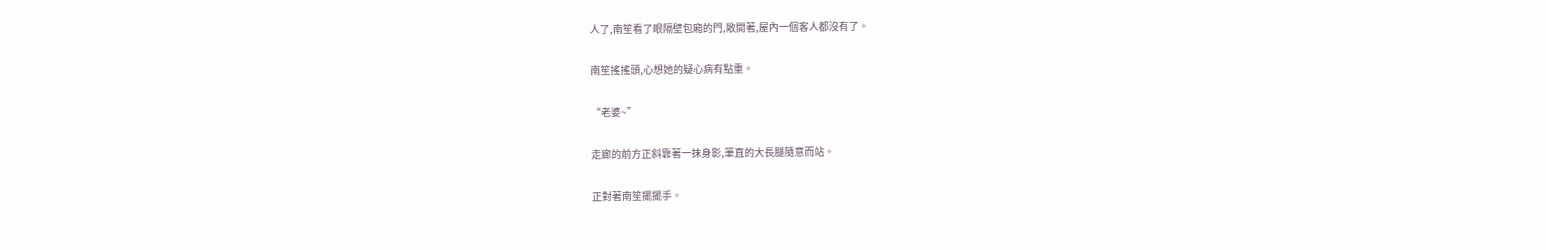人了,南笙看了眼隔壁包廂的門,敞開著,屋內一個客人都沒有了。

南笙搖搖頭,心想她的疑心病有點重。

“老婆~”

走廊的前方正斜靠著一抹身影,筆直的大長腿隨意而站。

正對著南笙擺擺手。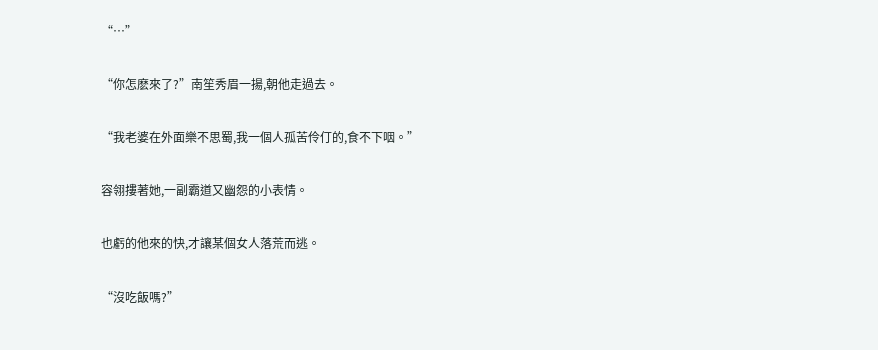“…”

“你怎麽來了?”南笙秀眉一揚,朝他走過去。

“我老婆在外面樂不思蜀,我一個人孤苦伶仃的,食不下咽。”

容翎摟著她,一副霸道又幽怨的小表情。

也虧的他來的快,才讓某個女人落荒而逃。

“沒吃飯嗎?”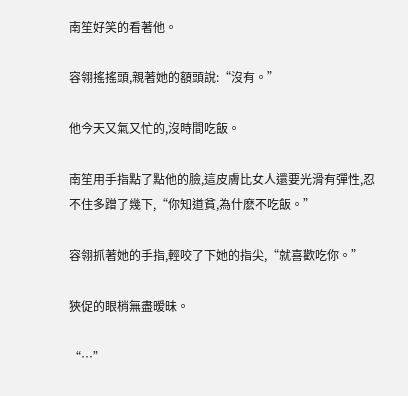南笙好笑的看著他。

容翎搖搖頭,親著她的額頭說:“沒有。”

他今天又氣又忙的,沒時間吃飯。

南笙用手指點了點他的臉,這皮膚比女人還要光滑有彈性,忍不住多蹭了幾下,“你知道貧,為什麽不吃飯。”

容翎抓著她的手指,輕咬了下她的指尖,“就喜歡吃你。”

狹促的眼梢無盡暧昧。

“…”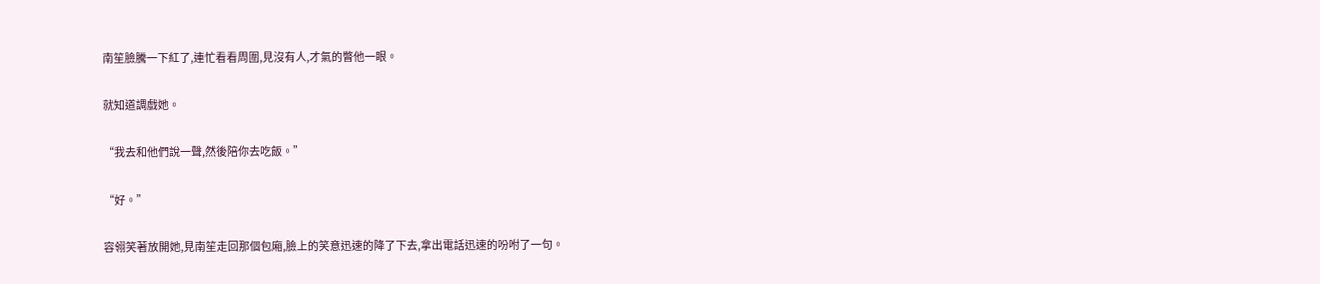南笙臉騰一下紅了,連忙看看周圍,見沒有人,才氣的瞥他一眼。

就知道調戲她。

“我去和他們說一聲,然後陪你去吃飯。”

“好。”

容翎笑著放開她,見南笙走回那個包廂,臉上的笑意迅速的降了下去,拿出電話迅速的吩咐了一句。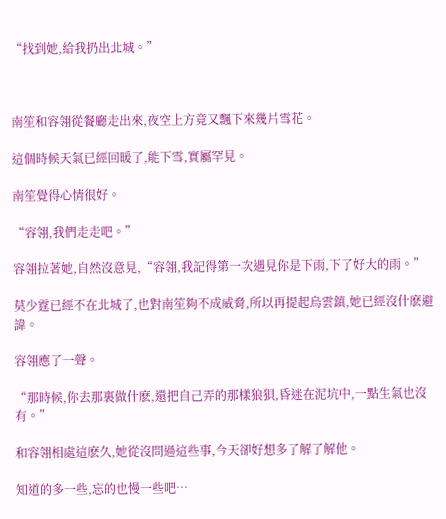“找到她,給我扔出北城。”



南笙和容翎從餐廳走出來,夜空上方竟又飄下來幾片雪花。

這個時候天氣已經回暖了,能下雪,實屬罕見。

南笙覺得心情很好。

“容翎,我們走走吧。”

容翎拉著她,自然沒意見,“容翎,我記得第一次遇見你是下雨,下了好大的雨。”

莫少霆已經不在北城了,也對南笙夠不成威脅,所以再提起烏雲鎮,她已經沒什麽避諱。

容翎應了一聲。

“那時候,你去那裏做什麽,還把自己弄的那樣狼狽,昏迷在泥坑中,一點生氣也沒有。”

和容翎相處這麽久,她從沒問過這些事,今天卻好想多了解了解他。

知道的多一些,忘的也慢一些吧…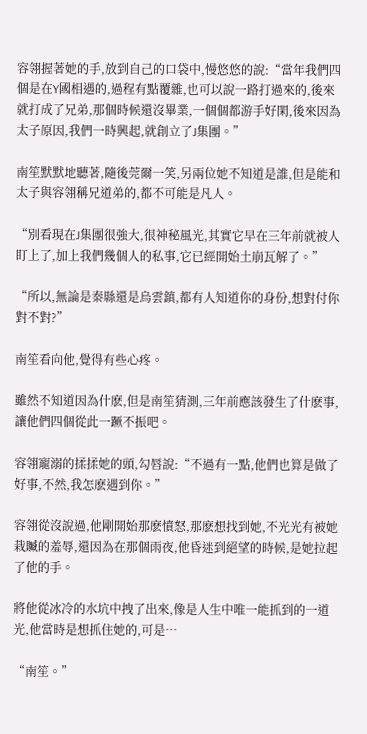容翎握著她的手,放到自己的口袋中,慢悠悠的說:“當年我們四個是在Y國相遇的,過程有點覆雜,也可以說一路打過來的,後來就打成了兄弟,那個時候還沒畢業,一個個都游手好閑,後來因為太子原因,我們一時興起,就創立了J集團。”

南笙默默地聽著,隨後莞爾一笑,另兩位她不知道是誰,但是能和太子與容翎稱兄道弟的,都不可能是凡人。

“別看現在J集團很強大,很神秘風光,其實它早在三年前就被人盯上了,加上我們幾個人的私事,它已經開始土崩瓦解了。”

“所以,無論是秦縣還是烏雲鎮,都有人知道你的身份,想對付你對不對?”

南笙看向他,覺得有些心疼。

雖然不知道因為什麽,但是南笙猜測,三年前應該發生了什麽事,讓他們四個從此一蹶不振吧。

容翎寵溺的揉揉她的頭,勾唇說:“不過有一點,他們也算是做了好事,不然,我怎麽遇到你。”

容翎從沒說過,他剛開始那麽憤怒,那麽想找到她,不光光有被她栽贓的羞辱,還因為在那個雨夜,他昏迷到絕望的時候,是她拉起了他的手。

將他從冰冷的水坑中拽了出來,像是人生中唯一能抓到的一道光,他當時是想抓住她的,可是…

“南笙。”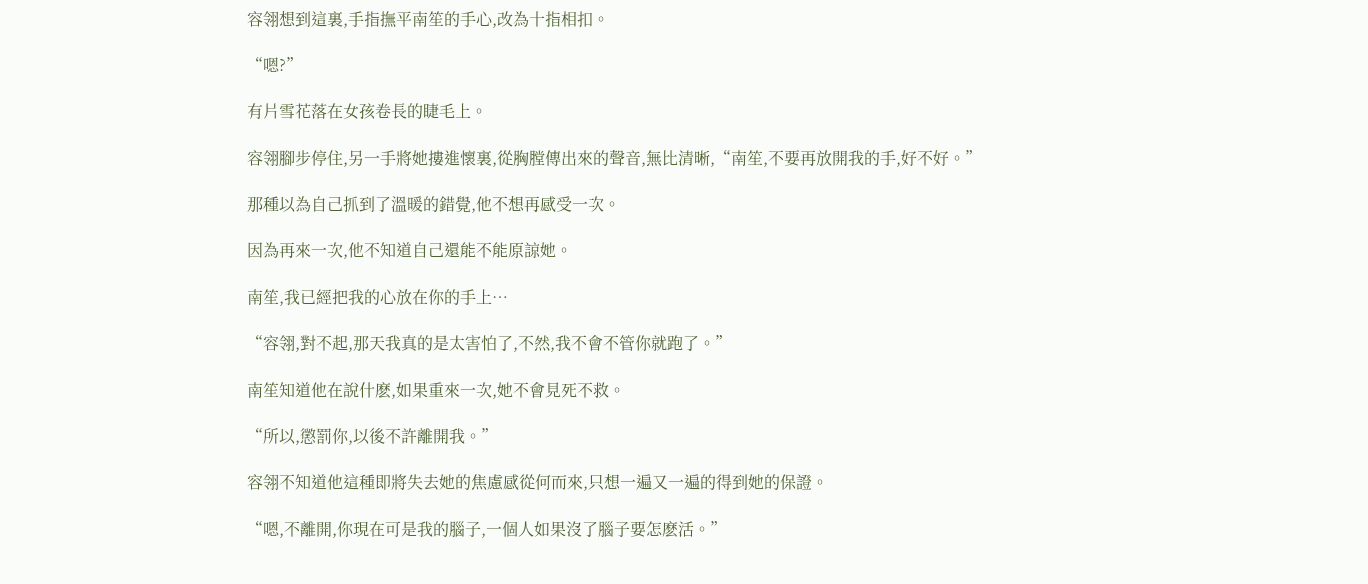容翎想到這裏,手指撫平南笙的手心,改為十指相扣。

“嗯?”

有片雪花落在女孩卷長的睫毛上。

容翎腳步停住,另一手將她摟進懷裏,從胸膛傳出來的聲音,無比清晰,“南笙,不要再放開我的手,好不好。”

那種以為自己抓到了溫暖的錯覺,他不想再感受一次。

因為再來一次,他不知道自己還能不能原諒她。

南笙,我已經把我的心放在你的手上…

“容翎,對不起,那天我真的是太害怕了,不然,我不會不管你就跑了。”

南笙知道他在說什麽,如果重來一次,她不會見死不救。

“所以,懲罰你,以後不許離開我。”

容翎不知道他這種即將失去她的焦慮感從何而來,只想一遍又一遍的得到她的保證。

“嗯,不離開,你現在可是我的腦子,一個人如果沒了腦子要怎麽活。”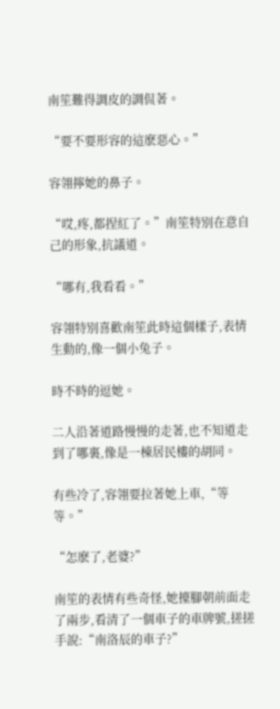南笙難得調皮的調侃著。

“要不要形容的這麽惡心。”

容翎擰她的鼻子。

“哎,疼,都捏紅了。”南笙特別在意自己的形象,抗議道。

“哪有,我看看。”

容翎特別喜歡南笙此時這個樣子,表情生動的,像一個小兔子。

時不時的逗她。

二人沿著道路慢慢的走著,也不知道走到了哪裏,像是一棟居民樓的胡同。

有些冷了,容翎要拉著她上車,“等等。”

“怎麽了,老婆?”

南笙的表情有些奇怪,她擡腳朝前面走了兩步,看清了一個車子的車牌號,搓搓手說:“南洛辰的車子?”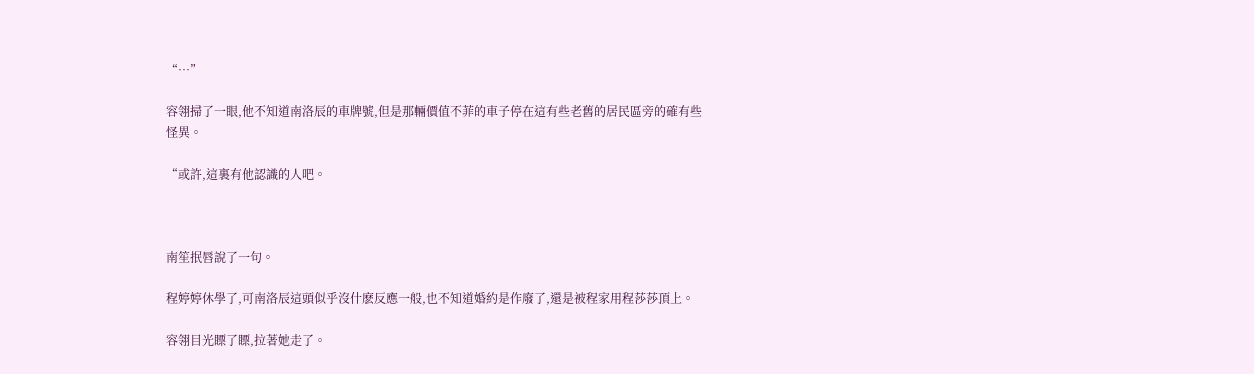“…”

容翎掃了一眼,他不知道南洛辰的車牌號,但是那輛價值不菲的車子停在這有些老舊的居民區旁的確有些怪異。

“或許,這裏有他認識的人吧。



南笙抿唇說了一句。

程婷婷休學了,可南洛辰這頭似乎沒什麽反應一般,也不知道婚約是作廢了,還是被程家用程莎莎頂上。

容翎目光瞟了瞟,拉著她走了。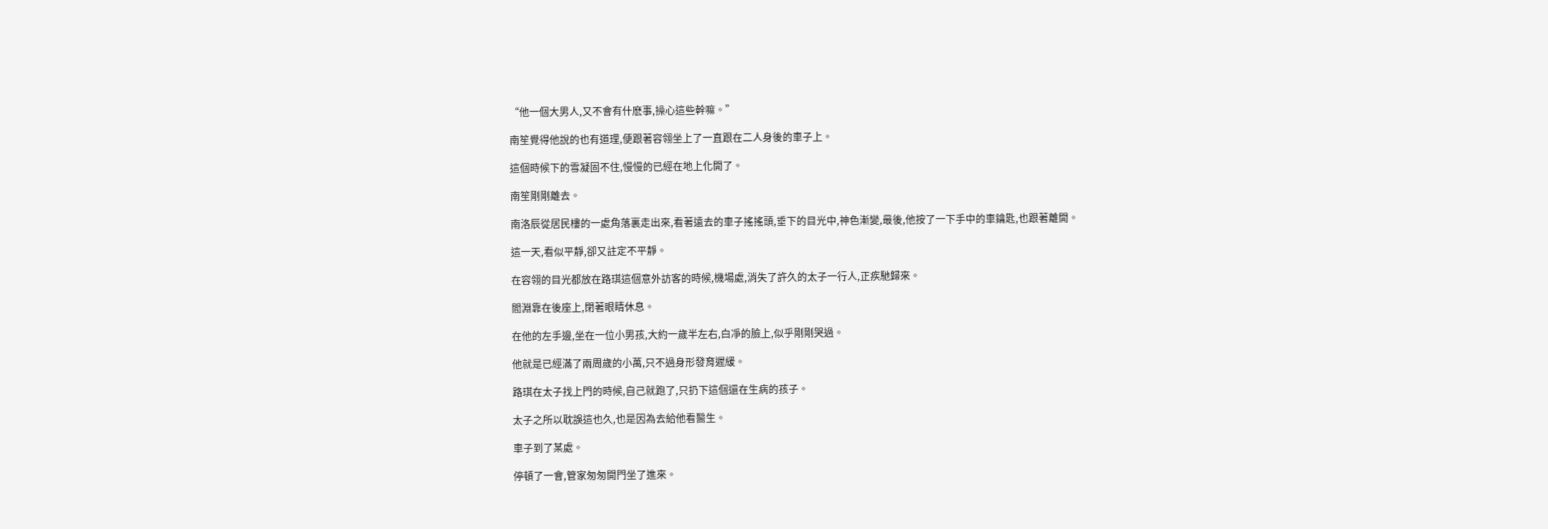“他一個大男人,又不會有什麽事,操心這些幹嘛。”

南笙覺得他說的也有道理,便跟著容翎坐上了一直跟在二人身後的車子上。

這個時候下的雪凝固不住,慢慢的已經在地上化開了。

南笙剛剛離去。

南洛辰從居民樓的一處角落裏走出來,看著遠去的車子搖搖頭,垂下的目光中,神色漸變,最後,他按了一下手中的車鑰匙,也跟著離開。

這一天,看似平靜,卻又註定不平靜。

在容翎的目光都放在路琪這個意外訪客的時候,機場處,消失了許久的太子一行人,正疾馳歸來。

閻淵靠在後座上,閉著眼睛休息。

在他的左手邊,坐在一位小男孩,大約一歲半左右,白凈的臉上,似乎剛剛哭過。

他就是已經滿了兩周歲的小萬,只不過身形發育遲緩。

路琪在太子找上門的時候,自己就跑了,只扔下這個還在生病的孩子。

太子之所以耽誤這也久,也是因為去給他看醫生。

車子到了某處。

停頓了一會,管家匆匆開門坐了進來。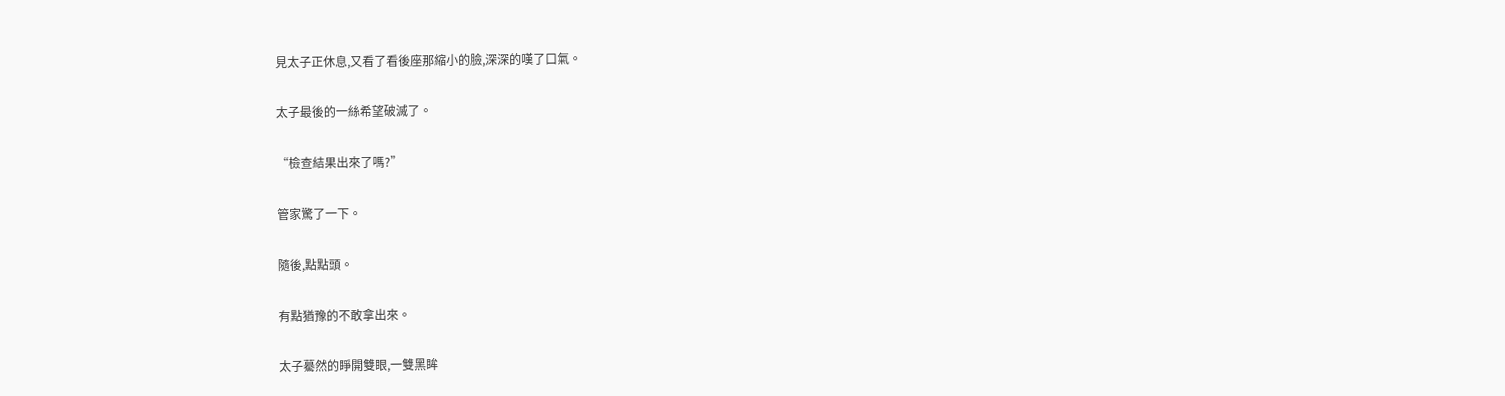見太子正休息,又看了看後座那縮小的臉,深深的嘆了口氣。

太子最後的一絲希望破滅了。

“檢查結果出來了嗎?”

管家驚了一下。

隨後,點點頭。

有點猶豫的不敢拿出來。

太子驀然的睜開雙眼,一雙黑眸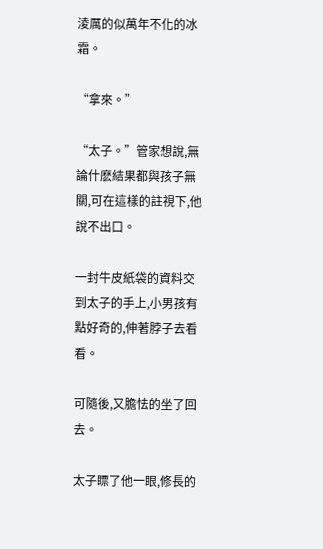淩厲的似萬年不化的冰霜。

“拿來。”

“太子。”管家想說,無論什麽結果都與孩子無關,可在這樣的註視下,他說不出口。

一封牛皮紙袋的資料交到太子的手上,小男孩有點好奇的,伸著脖子去看看。

可隨後,又膽怯的坐了回去。

太子瞟了他一眼,修長的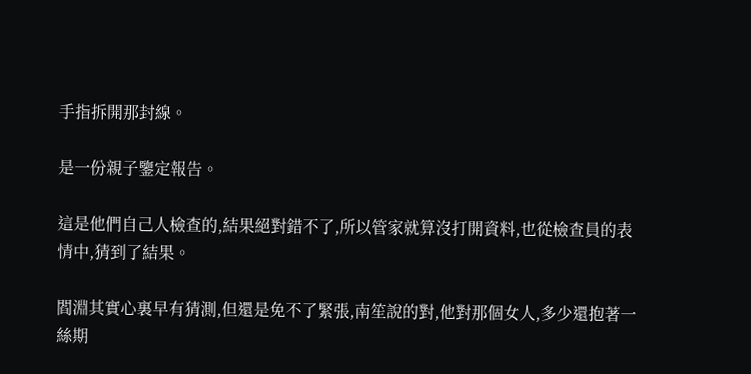手指拆開那封線。

是一份親子鑒定報告。

這是他們自己人檢查的,結果絕對錯不了,所以管家就算沒打開資料,也從檢查員的表情中,猜到了結果。

閻淵其實心裏早有猜測,但還是免不了緊張,南笙說的對,他對那個女人,多少還抱著一絲期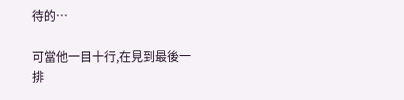待的…

可當他一目十行,在見到最後一排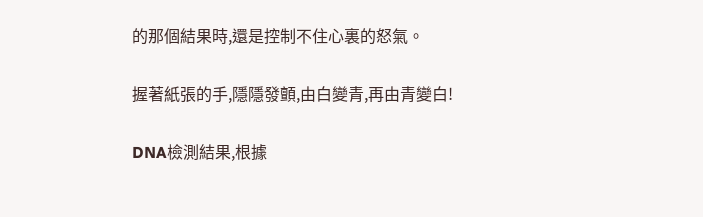的那個結果時,還是控制不住心裏的怒氣。

握著紙張的手,隱隱發顫,由白變青,再由青變白!

DNA檢測結果,根據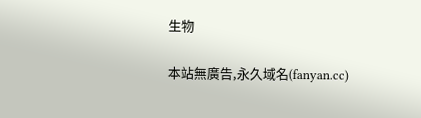生物

本站無廣告,永久域名(fanyan.cc)